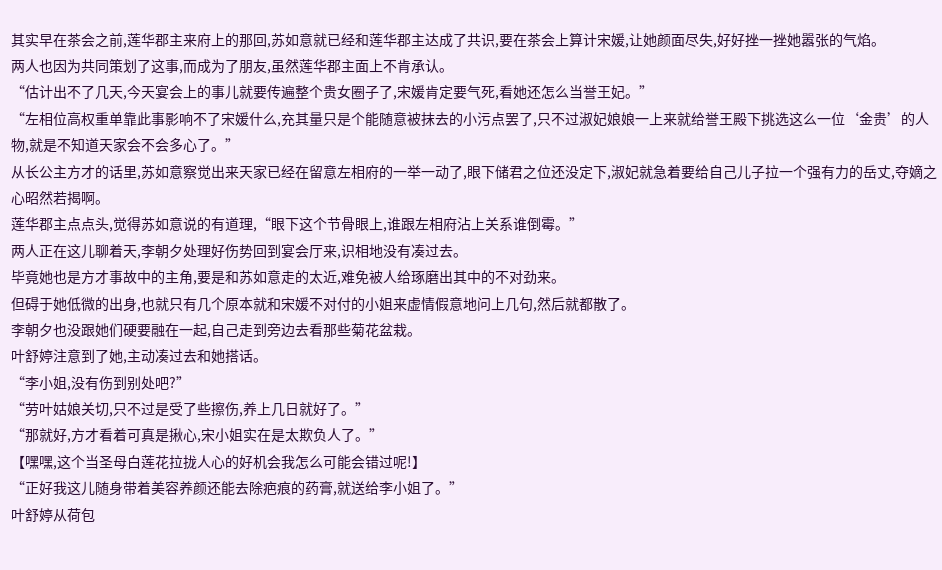其实早在茶会之前,莲华郡主来府上的那回,苏如意就已经和莲华郡主达成了共识,要在茶会上算计宋媛,让她颜面尽失,好好挫一挫她嚣张的气焰。
两人也因为共同策划了这事,而成为了朋友,虽然莲华郡主面上不肯承认。
“估计出不了几天,今天宴会上的事儿就要传遍整个贵女圈子了,宋媛肯定要气死,看她还怎么当誉王妃。”
“左相位高权重单靠此事影响不了宋媛什么,充其量只是个能随意被抹去的小污点罢了,只不过淑妃娘娘一上来就给誉王殿下挑选这么一位‘金贵’的人物,就是不知道天家会不会多心了。”
从长公主方才的话里,苏如意察觉出来天家已经在留意左相府的一举一动了,眼下储君之位还没定下,淑妃就急着要给自己儿子拉一个强有力的岳丈,夺嫡之心昭然若揭啊。
莲华郡主点点头,觉得苏如意说的有道理,“眼下这个节骨眼上,谁跟左相府沾上关系谁倒霉。”
两人正在这儿聊着天,李朝夕处理好伤势回到宴会厅来,识相地没有凑过去。
毕竟她也是方才事故中的主角,要是和苏如意走的太近,难免被人给琢磨出其中的不对劲来。
但碍于她低微的出身,也就只有几个原本就和宋媛不对付的小姐来虚情假意地问上几句,然后就都散了。
李朝夕也没跟她们硬要融在一起,自己走到旁边去看那些菊花盆栽。
叶舒婷注意到了她,主动凑过去和她搭话。
“李小姐,没有伤到别处吧?”
“劳叶姑娘关切,只不过是受了些擦伤,养上几日就好了。”
“那就好,方才看着可真是揪心,宋小姐实在是太欺负人了。”
【嘿嘿,这个当圣母白莲花拉拢人心的好机会我怎么可能会错过呢!】
“正好我这儿随身带着美容养颜还能去除疤痕的药膏,就送给李小姐了。”
叶舒婷从荷包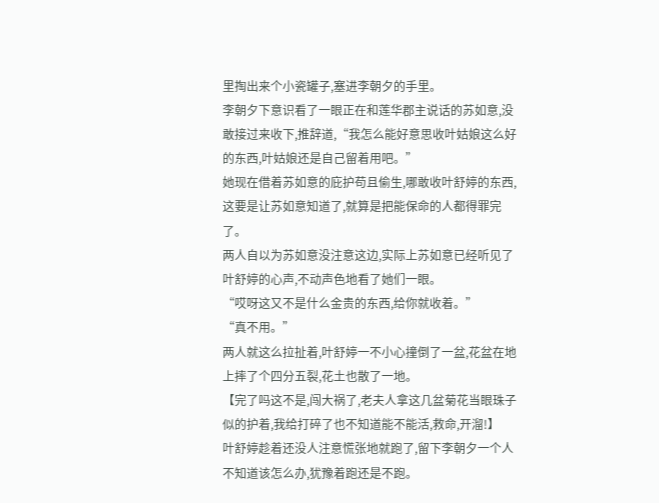里掏出来个小瓷罐子,塞进李朝夕的手里。
李朝夕下意识看了一眼正在和莲华郡主说话的苏如意,没敢接过来收下,推辞道,“我怎么能好意思收叶姑娘这么好的东西,叶姑娘还是自己留着用吧。”
她现在借着苏如意的庇护苟且偷生,哪敢收叶舒婷的东西,这要是让苏如意知道了,就算是把能保命的人都得罪完了。
两人自以为苏如意没注意这边,实际上苏如意已经听见了叶舒婷的心声,不动声色地看了她们一眼。
“哎呀这又不是什么金贵的东西,给你就收着。”
“真不用。”
两人就这么拉扯着,叶舒婷一不小心撞倒了一盆,花盆在地上摔了个四分五裂,花土也散了一地。
【完了吗这不是,闯大祸了,老夫人拿这几盆菊花当眼珠子似的护着,我给打碎了也不知道能不能活,救命,开溜!】
叶舒婷趁着还没人注意慌张地就跑了,留下李朝夕一个人不知道该怎么办,犹豫着跑还是不跑。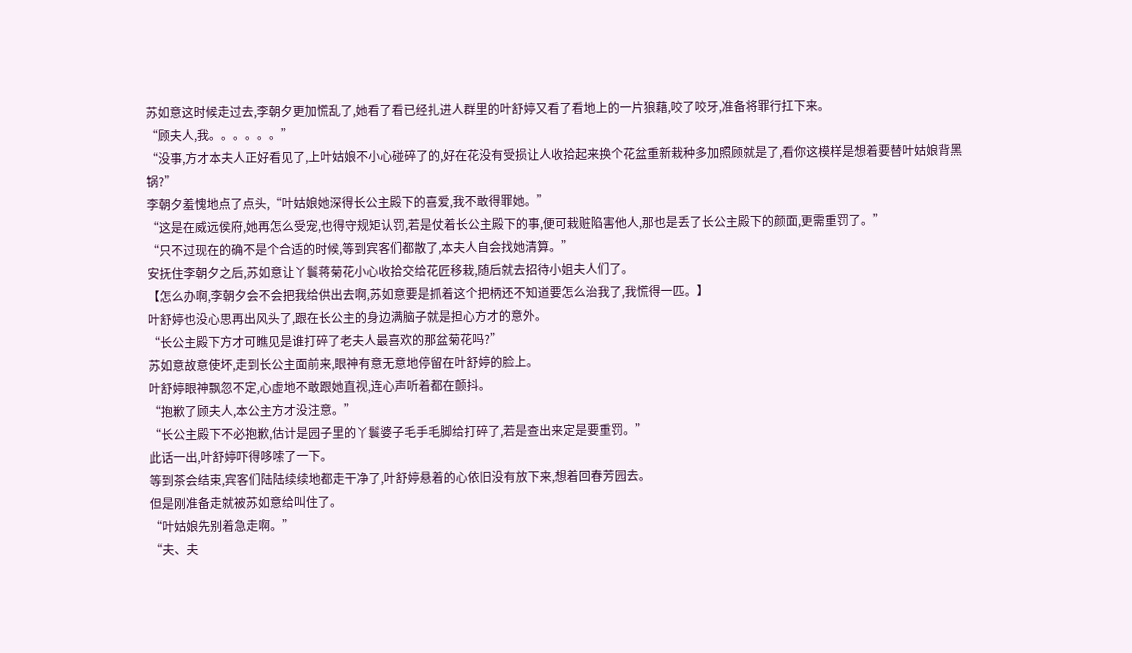苏如意这时候走过去,李朝夕更加慌乱了,她看了看已经扎进人群里的叶舒婷又看了看地上的一片狼藉,咬了咬牙,准备将罪行扛下来。
“顾夫人,我。。。。。。”
“没事,方才本夫人正好看见了,上叶姑娘不小心碰碎了的,好在花没有受损让人收拾起来换个花盆重新栽种多加照顾就是了,看你这模样是想着要替叶姑娘背黑锅?”
李朝夕羞愧地点了点头,“叶姑娘她深得长公主殿下的喜爱,我不敢得罪她。”
“这是在威远侯府,她再怎么受宠,也得守规矩认罚,若是仗着长公主殿下的事,便可栽赃陷害他人,那也是丢了长公主殿下的颜面,更需重罚了。”
“只不过现在的确不是个合适的时候,等到宾客们都散了,本夫人自会找她清算。”
安抚住李朝夕之后,苏如意让丫鬟蒋菊花小心收拾交给花匠移栽,随后就去招待小姐夫人们了。
【怎么办啊,李朝夕会不会把我给供出去啊,苏如意要是抓着这个把柄还不知道要怎么治我了,我慌得一匹。】
叶舒婷也没心思再出风头了,跟在长公主的身边满脑子就是担心方才的意外。
“长公主殿下方才可瞧见是谁打碎了老夫人最喜欢的那盆菊花吗?”
苏如意故意使坏,走到长公主面前来,眼神有意无意地停留在叶舒婷的脸上。
叶舒婷眼神飘忽不定,心虚地不敢跟她直视,连心声听着都在颤抖。
“抱歉了顾夫人,本公主方才没注意。”
“长公主殿下不必抱歉,估计是园子里的丫鬟婆子毛手毛脚给打碎了,若是查出来定是要重罚。”
此话一出,叶舒婷吓得哆嗦了一下。
等到茶会结束,宾客们陆陆续续地都走干净了,叶舒婷悬着的心依旧没有放下来,想着回春芳园去。
但是刚准备走就被苏如意给叫住了。
“叶姑娘先别着急走啊。”
“夫、夫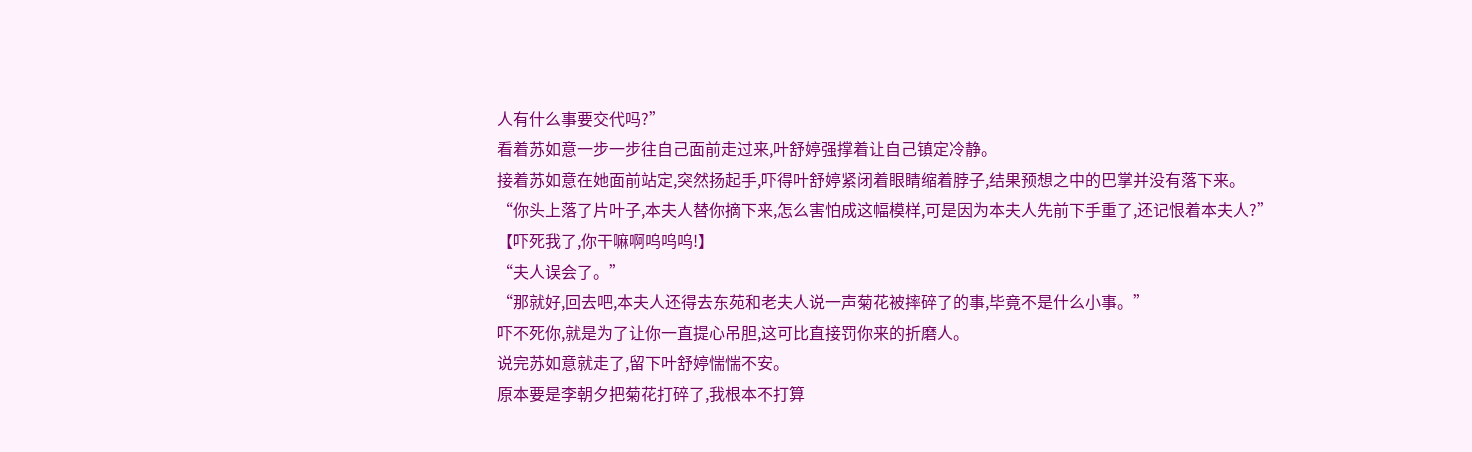人有什么事要交代吗?”
看着苏如意一步一步往自己面前走过来,叶舒婷强撑着让自己镇定冷静。
接着苏如意在她面前站定,突然扬起手,吓得叶舒婷紧闭着眼睛缩着脖子,结果预想之中的巴掌并没有落下来。
“你头上落了片叶子,本夫人替你摘下来,怎么害怕成这幅模样,可是因为本夫人先前下手重了,还记恨着本夫人?”
【吓死我了,你干嘛啊呜呜呜!】
“夫人误会了。”
“那就好,回去吧,本夫人还得去东苑和老夫人说一声菊花被摔碎了的事,毕竟不是什么小事。”
吓不死你,就是为了让你一直提心吊胆,这可比直接罚你来的折磨人。
说完苏如意就走了,留下叶舒婷惴惴不安。
原本要是李朝夕把菊花打碎了,我根本不打算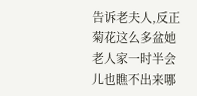告诉老夫人,反正菊花这么多盆她老人家一时半会儿也瞧不出来哪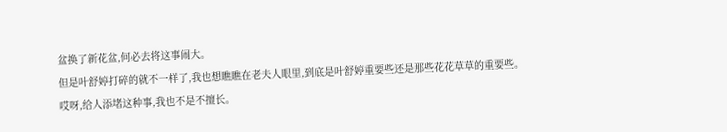盆换了新花盆,何必去将这事闹大。
但是叶舒婷打碎的就不一样了,我也想瞧瞧在老夫人眼里,到底是叶舒婷重要些还是那些花花草草的重要些。
哎呀,给人添堵这种事,我也不是不擅长。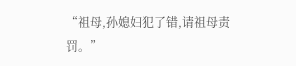“祖母,孙媳妇犯了错,请祖母责罚。”